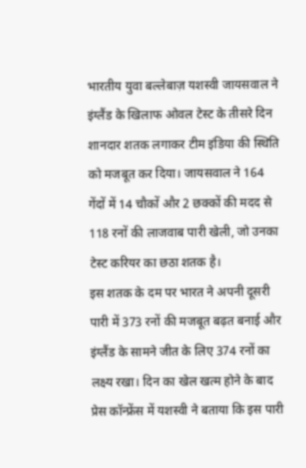भारतीय युवा बल्लेबाज़ यशस्वी जायसवाल ने इंग्लैंड के खिलाफ ओवल टेस्ट के तीसरे दिन शानदार शतक लगाकर टीम इंडिया की स्थिति को मजबूत कर दिया। जायसवाल ने 164 गेंदों में 14 चौकों और 2 छक्कों की मदद से 118 रनों की लाजवाब पारी खेली, जो उनका टेस्ट करियर का छठा शतक है।
इस शतक के दम पर भारत ने अपनी दूसरी पारी में 373 रनों की मजबूत बढ़त बनाई और इंग्लैंड के सामने जीत के लिए 374 रनों का लक्ष्य रखा। दिन का खेल खत्म होने के बाद प्रेस कॉन्फ्रेंस में यशस्वी ने बताया कि इस पारी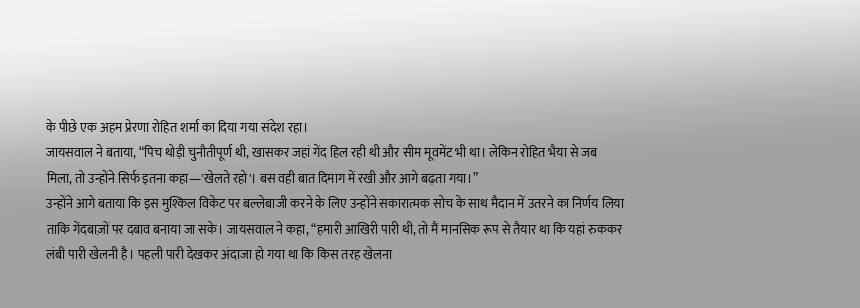के पीछे एक अहम प्रेरणा रोहित शर्मा का दिया गया संदेश रहा।
जायसवाल ने बताया, “पिच थोड़ी चुनौतीपूर्ण थी, खासकर जहां गेंद हिल रही थी और सीम मूवमेंट भी था। लेकिन रोहित भैया से जब मिला, तो उन्होंने सिर्फ इतना कहा—'खेलते रहो'। बस वही बात दिमाग में रखी और आगे बढ़ता गया।”
उन्होंने आगे बताया कि इस मुश्किल विकेट पर बल्लेबाजी करने के लिए उन्होंने सकारात्मक सोच के साथ मैदान में उतरने का निर्णय लिया ताकि गेंदबाज़ों पर दबाव बनाया जा सके। जायसवाल ने कहा, “हमारी आखिरी पारी थी, तो मैं मानसिक रूप से तैयार था कि यहां रुककर लंबी पारी खेलनी है। पहली पारी देखकर अंदाजा हो गया था कि किस तरह खेलना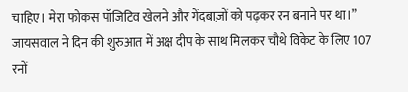चाहिए। मेरा फोकस पॉजिटिव खेलने और गेंदबाज़ों को पढ़कर रन बनाने पर था।”
जायसवाल ने दिन की शुरुआत में अक्ष दीप के साथ मिलकर चौथे विकेट के लिए 107 रनों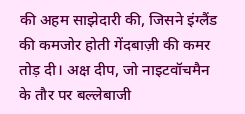की अहम साझेदारी की, जिसने इंग्लैंड की कमजोर होती गेंदबाज़ी की कमर तोड़ दी। अक्ष दीप, जो नाइटवॉचमैन के तौर पर बल्लेबाजी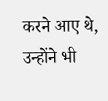करने आए थे, उन्होंने भी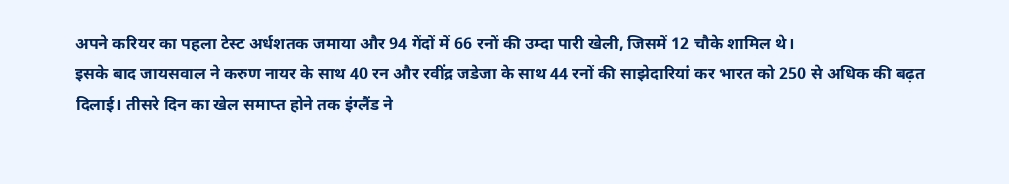अपने करियर का पहला टेस्ट अर्धशतक जमाया और 94 गेंदों में 66 रनों की उम्दा पारी खेली, जिसमें 12 चौके शामिल थे।
इसके बाद जायसवाल ने करुण नायर के साथ 40 रन और रवींद्र जडेजा के साथ 44 रनों की साझेदारियां कर भारत को 250 से अधिक की बढ़त दिलाई। तीसरे दिन का खेल समाप्त होने तक इंग्लैंड ने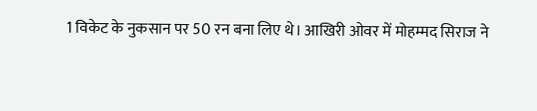1 विकेट के नुकसान पर 50 रन बना लिए थे। आखिरी ओवर में मोहम्मद सिराज ने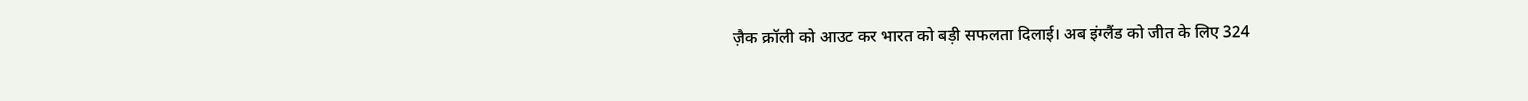ज़ैक क्रॉली को आउट कर भारत को बड़ी सफलता दिलाई। अब इंग्लैंड को जीत के लिए 324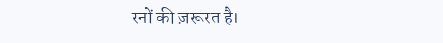रनों की ज़रूरत है।